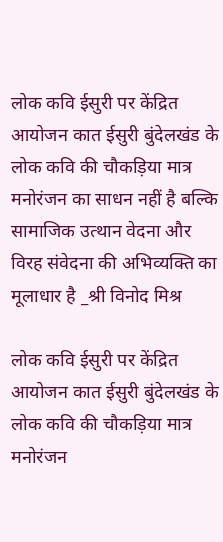लोक कवि ईसुरी पर केंद्रित आयोजन कात ईसुरी बुंदेलखंड के लोक कवि की चौकड़िया मात्र मनोरंजन का साधन नहीं है बल्कि सामाजिक उत्थान वेदना और विरह संवेदना की अभिव्यक्ति का मूलाधार है _श्री विनोद मिश्र

लोक कवि ईसुरी पर केंद्रित आयोजन कात ईसुरी बुंदेलखंड के लोक कवि की चौकड़िया मात्र मनोरंजन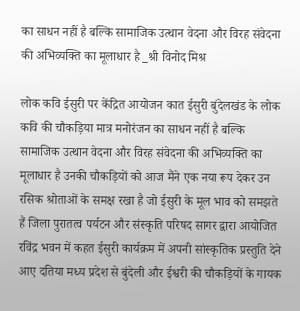का साधन नहीं है बल्कि सामाजिक उत्थान वेदना और विरह संवेदना की अभिव्यक्ति का मूलाधार है _श्री विनोद मिश्र

लोक कवि ईसुरी पर केंद्रित आयोजन कात ईसुरी बुंदेलखंड के लोक कवि की चौकड़िया मात्र मनोरंजन का साधन नहीं है बल्कि सामाजिक उत्थान वेदना और विरह संवेदना की अभिव्यक्ति का मूलाधार है उनकी चौकड़ियों को आज मैंने एक नया रूप देकर उन रसिक श्रोताओं के समक्ष रखा है जो ईसुरी के मूल भाव को समझते हैं जिला पुरातत्व पर्यटन और संस्कृति परिषद सागर द्वारा आयोजित रविंद्र भवन में कहत ईसुरी कार्यक्रम में अपनी सांस्कृतिक प्रस्तुति देने आए दतिया मध्य प्रदेश से बुंदेली और ईश्वरी की चौकड़ियों के गायक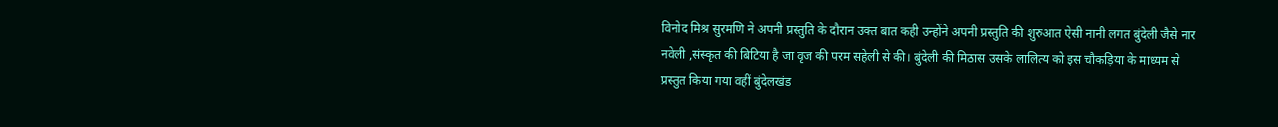विनोद मिश्र सुरमणि ने अपनी प्रस्तुति के दौरान उक्त बात कही उन्होंने अपनी प्रस्तुति की शुरुआत ऐसी नानी लगत बुंदेली जैसे नार नवेली ,संस्कृत की बिटिया है जा वृज की परम सहेली से की। बुंदेली की मिठास उसके लालित्य को इस चौकड़िया के माध्यम से प्रस्तुत किया गया वहीं बुंदेलखंड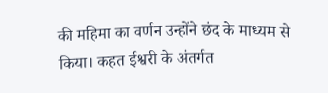की महिमा का वर्णन उन्होंने छंद के माध्यम से किया। कहत ईश्वरी के अंतर्गत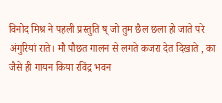विनोद मिश्र ने पहली प्रस्तुति ष् जो तुम छैल छला हो जाते परे अंगुरियां राते। मौ पौछत गालन से लगते कजरा देत दिखाते , का जैसे ही गायन किया रविंद्र भवन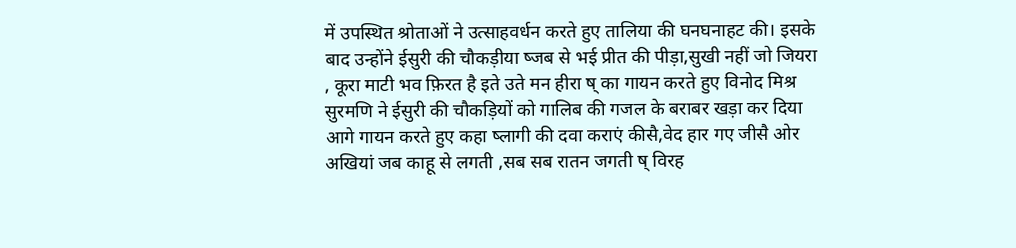में उपस्थित श्रोताओं ने उत्साहवर्धन करते हुए तालिया की घनघनाहट की। इसके बाद उन्होंने ईसुरी की चौकड़ीया ष्जब से भई प्रीत की पीड़ा,सुखी नहीं जो जियरा , कूरा माटी भव फ़िरत है इते उते मन हीरा ष् का गायन करते हुए विनोद मिश्र सुरमणि ने ईसुरी की चौकड़ियों को गालिब की गजल के बराबर खड़ा कर दिया आगे गायन करते हुए कहा ष्लागी की दवा कराएं कीसै,वेद हार गए जीसै ओर अखियां जब काहू से लगती ,सब सब रातन जगती ष् विरह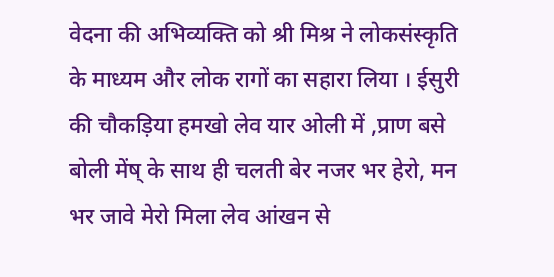वेदना की अभिव्यक्ति को श्री मिश्र ने लोकसंस्कृति के माध्यम और लोक रागों का सहारा लिया । ईसुरी की चौकड़िया हमखो लेव यार ओली में ,प्राण बसे बोली मेंष् के साथ ही चलती बेर नजर भर हेरो, मन भर जावे मेरो मिला लेव आंखन से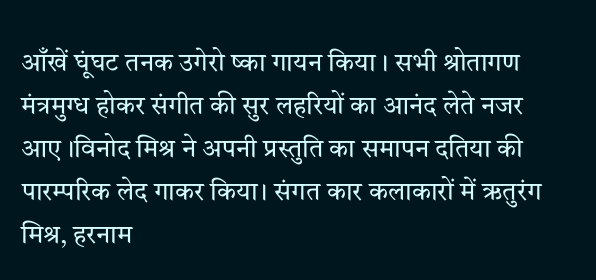आँखें घूंघट तनक उगेरो ष्का गायन किया । सभी श्रोतागण मंत्रमुग्ध होकर संगीत की सुर लहरियों का आनंद लेते नजर आए ।विनोद मिश्र ने अपनी प्रस्तुति का समापन दतिया की पारम्परिक लेद गाकर किया। संगत कार कलाकारों में ऋतुरंग मिश्र, हरनाम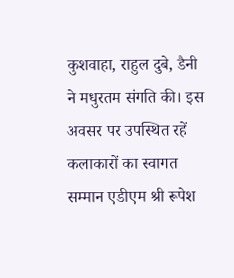कुशवाहा, राहुल दुबे, डैनी ने मधुरतम संगति की। इस अवसर पर उपस्थित रहें कलाकारों का स्वागत सम्मान एडीएम श्री रूपेश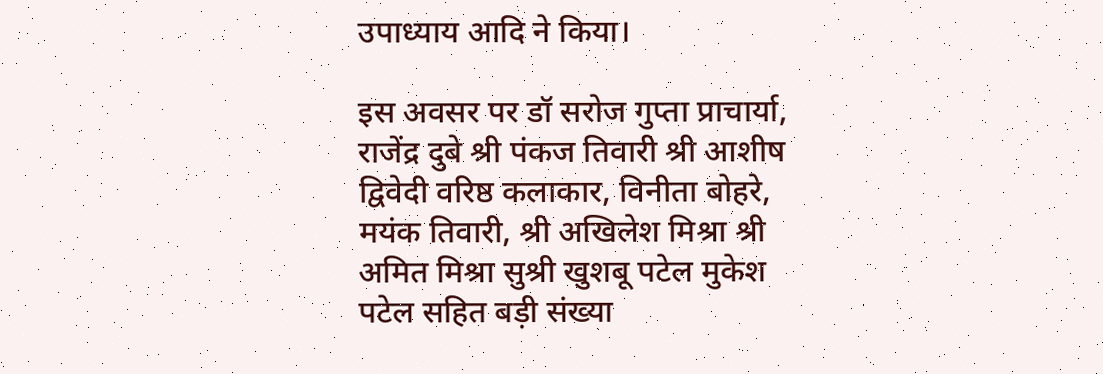उपाध्याय आदि ने किया।

इस अवसर पर डॉ सरोज गुप्ता प्राचार्या, राजेंद्र दुबे श्री पंकज तिवारी श्री आशीष द्विवेदी वरिष्ठ कलाकार, विनीता बोहरे, मयंक तिवारी, श्री अखिलेश मिश्रा श्री अमित मिश्रा सुश्री खुशबू पटेल मुकेश पटेल सहित बड़ी संख्या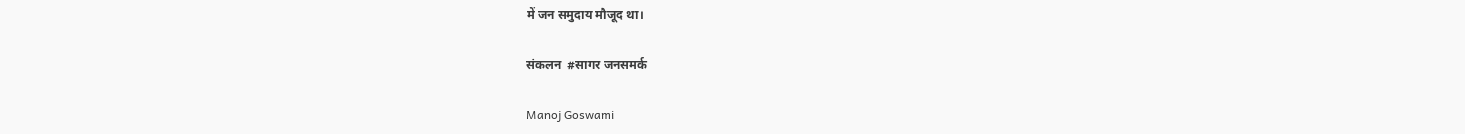में जन समुदाय मौजूद था।

संकलन  #सागर जनसमर्क

Manoj Goswami